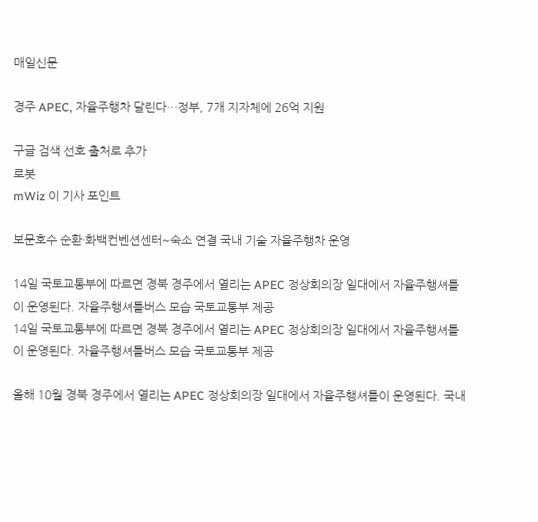매일신문

경주 APEC, 자율주행차 달린다…정부, 7개 지자체에 26억 지원

구글 검색 선호 출처로 추가
로봇
mWiz 이 기사 포인트

보문호수 순환·화백컨벤션센터~숙소 연결 국내 기술 자율주행차 운영

14일 국토교통부에 따르면 경북 경주에서 열리는 APEC 정상회의장 일대에서 자율주행셔틀이 운영된다. 자율주행셔틀버스 모습 국토교통부 제공
14일 국토교통부에 따르면 경북 경주에서 열리는 APEC 정상회의장 일대에서 자율주행셔틀이 운영된다. 자율주행셔틀버스 모습 국토교통부 제공

올해 10월 경북 경주에서 열리는 APEC 정상회의장 일대에서 자율주행셔틀이 운영된다. 국내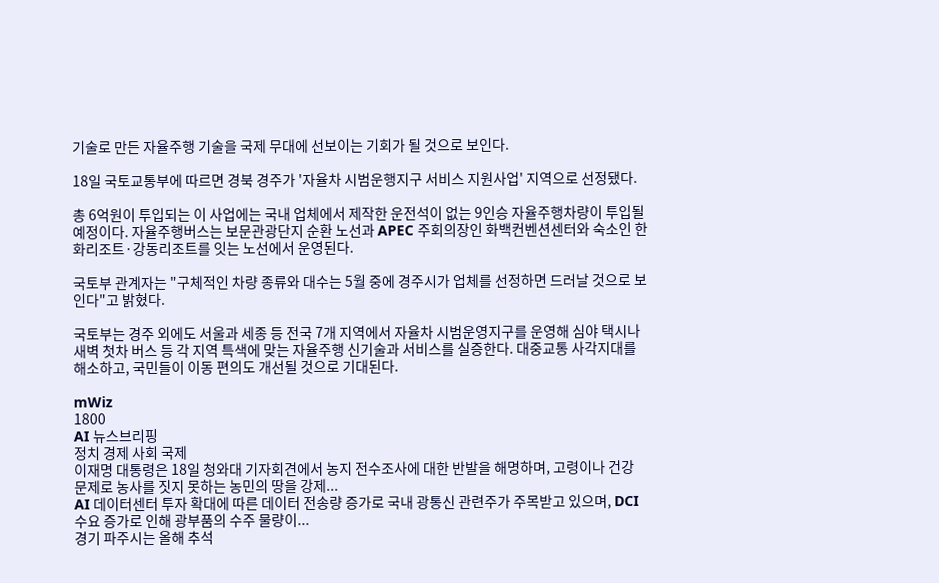기술로 만든 자율주행 기술을 국제 무대에 선보이는 기회가 될 것으로 보인다.

18일 국토교통부에 따르면 경북 경주가 '자율차 시범운행지구 서비스 지원사업' 지역으로 선정됐다.

총 6억원이 투입되는 이 사업에는 국내 업체에서 제작한 운전석이 없는 9인승 자율주행차량이 투입될 예정이다. 자율주행버스는 보문관광단지 순환 노선과 APEC 주회의장인 화백컨벤션센터와 숙소인 한화리조트·강동리조트를 잇는 노선에서 운영된다.

국토부 관계자는 "구체적인 차량 종류와 대수는 5월 중에 경주시가 업체를 선정하면 드러날 것으로 보인다"고 밝혔다.

국토부는 경주 외에도 서울과 세종 등 전국 7개 지역에서 자율차 시범운영지구를 운영해 심야 택시나 새벽 첫차 버스 등 각 지역 특색에 맞는 자율주행 신기술과 서비스를 실증한다. 대중교통 사각지대를 해소하고, 국민들이 이동 편의도 개선될 것으로 기대된다.

mWiz
1800
AI 뉴스브리핑
정치 경제 사회 국제
이재명 대통령은 18일 청와대 기자회견에서 농지 전수조사에 대한 반발을 해명하며, 고령이나 건강 문제로 농사를 짓지 못하는 농민의 땅을 강제...
AI 데이터센터 투자 확대에 따른 데이터 전송량 증가로 국내 광통신 관련주가 주목받고 있으며, DCI 수요 증가로 인해 광부품의 수주 물량이...
경기 파주시는 올해 추석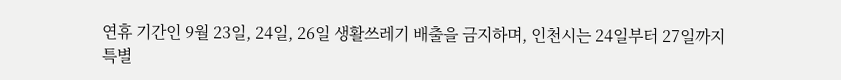연휴 기간인 9월 23일, 24일, 26일 생활쓰레기 배출을 금지하며, 인천시는 24일부터 27일까지 특별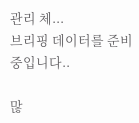관리 체...
브리핑 데이터를 준비중입니다..

많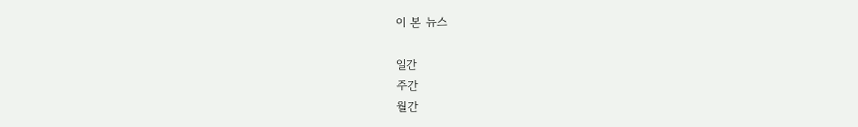이 본 뉴스

일간
주간
월간